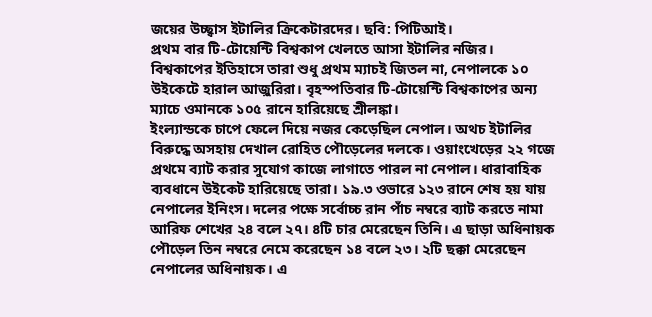জয়ের উচ্ছ্বাস ইটালির ক্রিকেটারদের। ছবি: পিটিআই।
প্রথম বার টি-টোয়েন্টি বিশ্বকাপ খেলতে আসা ইটালির নজির। বিশ্বকাপের ইতিহাসে তারা শুধু প্রথম ম্যাচই জিতল না, নেপালকে ১০ উইকেটে হারাল আজ়ুরিরা। বৃহস্পতিবার টি-টোয়েন্টি বিশ্বকাপের অন্য ম্যাচে ওমানকে ১০৫ রানে হারিয়েছে শ্রীলঙ্কা।
ইংল্যান্ডকে চাপে ফেলে দিয়ে নজর কেড়েছিল নেপাল। অথচ ইটালির বিরুদ্ধে অসহায় দেখাল রোহিত পৌড়েলের দলকে। ওয়াংখেড়ের ২২ গজে প্রথমে ব্যাট করার সুযোগ কাজে লাগাতে পারল না নেপাল। ধারাবাহিক ব্যবধানে উইকেট হারিয়েছে তারা। ১৯.৩ ওভারে ১২৩ রানে শেষ হয় যায় নেপালের ইনিংস। দলের পক্ষে সর্বোচ্চ রান পাঁচ নম্বরে ব্যাট করতে নামা আরিফ শেখের ২৪ বলে ২৭। ৪টি চার মেরেছেন তিনি। এ ছাড়া অধিনায়ক পৌড়েল তিন নম্বরে নেমে করেছেন ১৪ বলে ২৩। ২টি ছক্কা মেরেছেন নেপালের অধিনায়ক। এ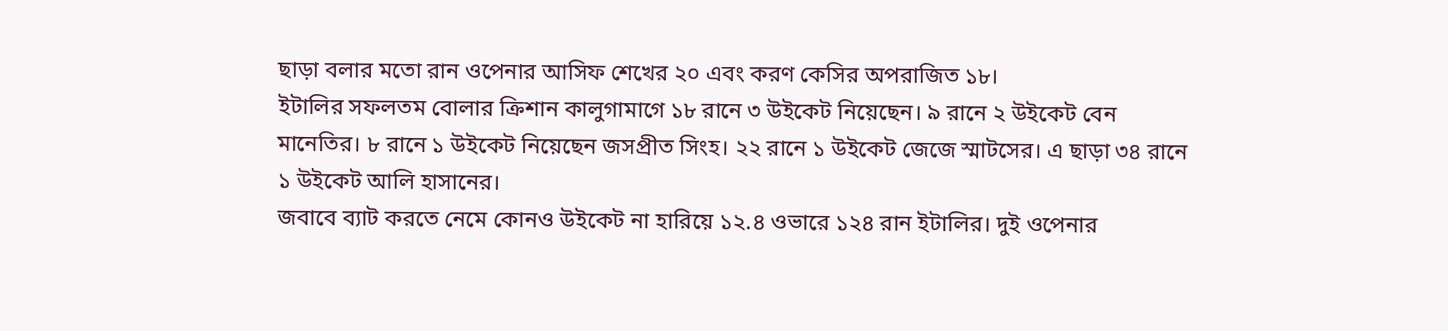ছাড়া বলার মতো রান ওপেনার আসিফ শেখের ২০ এবং করণ কেসির অপরাজিত ১৮।
ইটালির সফলতম বোলার ক্রিশান কালুগামাগে ১৮ রানে ৩ উইকেট নিয়েছেন। ৯ রানে ২ উইকেট বেন মানেতির। ৮ রানে ১ উইকেট নিয়েছেন জসপ্রীত সিংহ। ২২ রানে ১ উইকেট জেজে স্মাটসের। এ ছাড়া ৩৪ রানে ১ উইকেট আলি হাসানের।
জবাবে ব্যাট করতে নেমে কোনও উইকেট না হারিয়ে ১২.৪ ওভারে ১২৪ রান ইটালির। দুই ওপেনার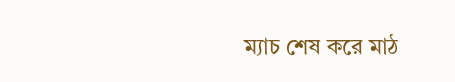ম্যাচ শেষ করে মাঠ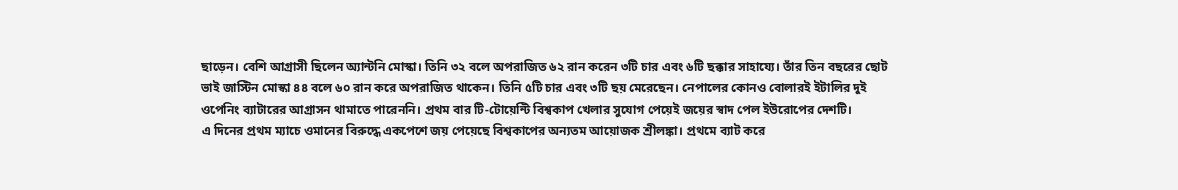ছাড়েন। বেশি আগ্রাসী ছিলেন অ্যান্টনি মোস্কা। তিনি ৩২ বলে অপরাজিত ৬২ রান করেন ৩টি চার এবং ৬টি ছক্কার সাহায্যে। তাঁর তিন বছরের ছোট ভাই জাস্টিন মোস্কা ৪৪ বলে ৬০ রান করে অপরাজিত থাকেন। তিনি ৫টি চার এবং ৩টি ছয় মেরেছেন। নেপালের কোনও বোলারই ইটালির দুই ওপেনিং ব্যাটারের আগ্রাসন থামাতে পারেননি। প্রথম বার টি-টোয়েন্টি বিশ্বকাপ খেলার সুযোগ পেয়েই জয়ের স্বাদ পেল ইউরোপের দেশটি।
এ দিনের প্রথম ম্যাচে ওমানের বিরুদ্ধে একপেশে জয় পেয়েছে বিশ্বকাপের অন্যতম আয়োজক শ্রীলঙ্কা। প্রথমে ব্যাট করে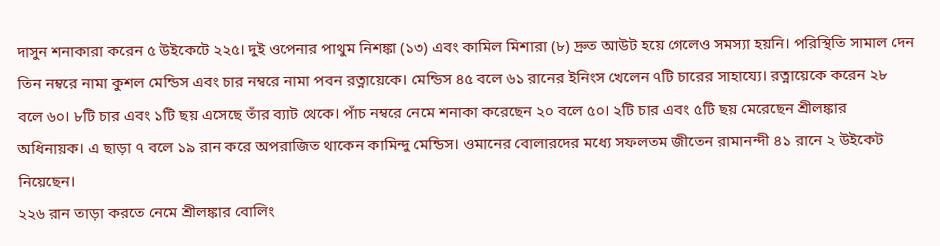দাসুন শনাকারা করেন ৫ উইকেটে ২২৫। দুই ওপেনার পাথুম নিশঙ্কা (১৩) এবং কামিল মিশারা (৮) দ্রুত আউট হয়ে গেলেও সমস্যা হয়নি। পরিস্থিতি সামাল দেন তিন নম্বরে নামা কুশল মেন্ডিস এবং চার নম্বরে নামা পবন রত্নায়েকে। মেন্ডিস ৪৫ বলে ৬১ রানের ইনিংস খেলেন ৭টি চারের সাহায্যে। রত্নায়েকে করেন ২৮ বলে ৬০। ৮টি চার এবং ১টি ছয় এসেছে তাঁর ব্যাট থেকে। পাঁচ নম্বরে নেমে শনাকা করেছেন ২০ বলে ৫০। ২টি চার এবং ৫টি ছয় মেরেছেন শ্রীলঙ্কার অধিনায়ক। এ ছাড়া ৭ বলে ১৯ রান করে অপরাজিত থাকেন কামিন্দু মেন্ডিস। ওমানের বোলারদের মধ্যে সফলতম জীতেন রামানন্দী ৪১ রানে ২ উইকেট নিয়েছেন।
২২৬ রান তাড়া করতে নেমে শ্রীলঙ্কার বোলিং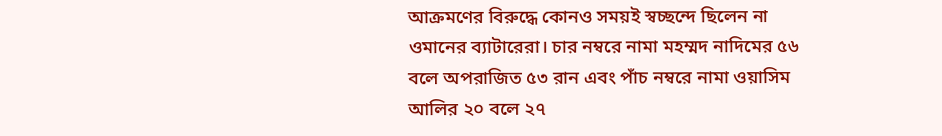আক্রমণের বিরুদ্ধে কোনও সময়ই স্বচ্ছন্দে ছিলেন না ওমানের ব্যাটারেরা। চার নম্বরে নামা মহম্মদ নাদিমের ৫৬ বলে অপরাজিত ৫৩ রান এবং পাঁচ নম্বরে নামা ওয়াসিম আলির ২০ বলে ২৭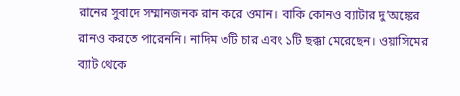রানের সুবাদে সম্মানজনক রান করে ওমান। বাকি কোনও ব্যাটার দু’অঙ্কের রানও করতে পারেননি। নাদিম ৩টি চার এবং ১টি ছক্কা মেরেছেন। ওয়াসিমের ব্যাট থেকে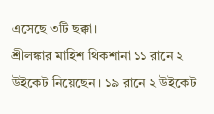এসেছে ৩টি ছক্কা।
শ্রীলঙ্কার মাহিশ থিকশানা ১১ রানে ২ উইকেট নিয়েছেন। ১৯ রানে ২ উইকেট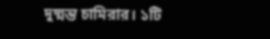দুষ্মন্ত চামিরার। ১টি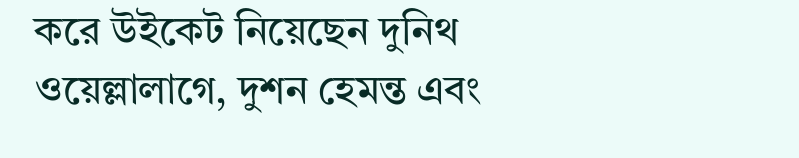করে উইকেট নিয়েছেন দুনিথ ওয়েল্লালাগে, দুশন হেমন্ত এবং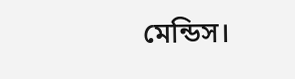মেন্ডিস।